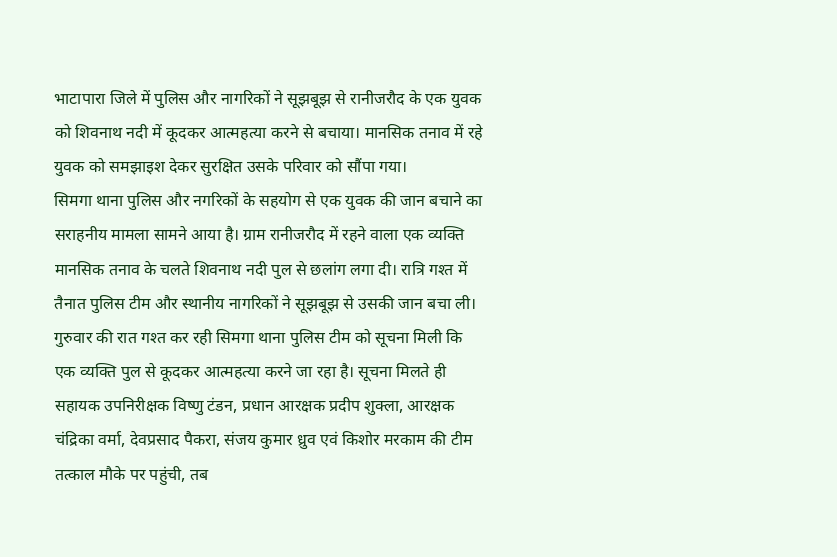भाटापारा जिले में पुलिस और नागरिकों ने सूझबूझ से रानीजरौद के एक युवक को शिवनाथ नदी में कूदकर आत्महत्या करने से बचाया। मानसिक तनाव में रहे युवक को समझाइश देकर सुरक्षित उसके परिवार को सौंपा गया।
सिमगा थाना पुलिस और नगरिकों के सहयोग से एक युवक की जान बचाने का सराहनीय मामला सामने आया है। ग्राम रानीजरौद में रहने वाला एक व्यक्ति मानसिक तनाव के चलते शिवनाथ नदी पुल से छलांग लगा दी। रात्रि गश्त में तैनात पुलिस टीम और स्थानीय नागरिकों ने सूझबूझ से उसकी जान बचा ली।
गुरुवार की रात गश्त कर रही सिमगा थाना पुलिस टीम को सूचना मिली कि एक व्यक्ति पुल से कूदकर आत्महत्या करने जा रहा है। सूचना मिलते ही सहायक उपनिरीक्षक विष्णु टंडन, प्रधान आरक्षक प्रदीप शुक्ला, आरक्षक चंद्रिका वर्मा, देवप्रसाद पैकरा, संजय कुमार ध्रुव एवं किशोर मरकाम की टीम तत्काल मौके पर पहुंची, तब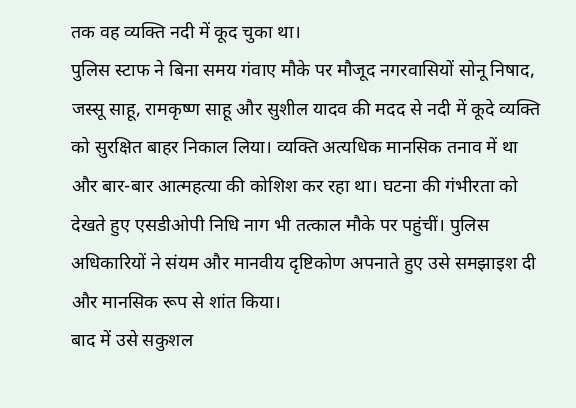तक वह व्यक्ति नदी में कूद चुका था।
पुलिस स्टाफ ने बिना समय गंवाए मौके पर मौजूद नगरवासियों सोनू निषाद, जस्सू साहू, रामकृष्ण साहू और सुशील यादव की मदद से नदी में कूदे व्यक्ति को सुरक्षित बाहर निकाल लिया। व्यक्ति अत्यधिक मानसिक तनाव में था और बार-बार आत्महत्या की कोशिश कर रहा था। घटना की गंभीरता को देखते हुए एसडीओपी निधि नाग भी तत्काल मौके पर पहुंचीं। पुलिस अधिकारियों ने संयम और मानवीय दृष्टिकोण अपनाते हुए उसे समझाइश दी और मानसिक रूप से शांत किया।
बाद में उसे सकुशल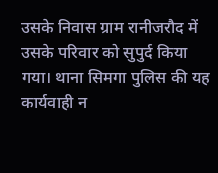उसके निवास ग्राम रानीजरौद में उसके परिवार को सुपुर्द किया गया। थाना सिमगा पुलिस की यह कार्यवाही न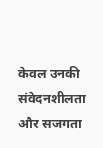केवल उनकी संवेदनशीलता और सजगता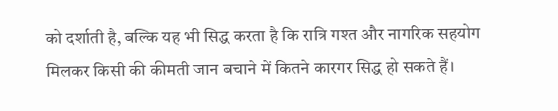को दर्शाती है, बल्कि यह भी सिद्ध करता है कि रात्रि गश्त और नागरिक सहयोग मिलकर किसी की कीमती जान बचाने में कितने कारगर सिद्ध हो सकते हैं।